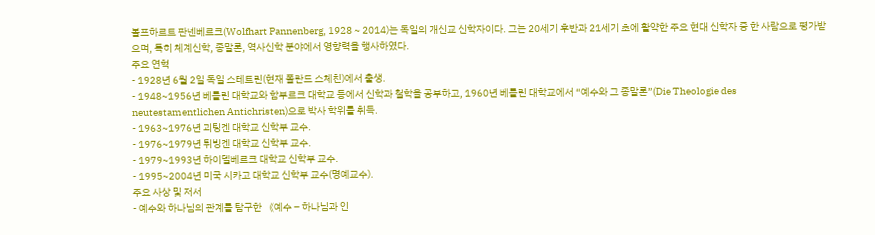볼프하르트 판넨베르크(Wolfhart Pannenberg, 1928 ~ 2014)는 독일의 개신교 신학자이다. 그는 20세기 후반과 21세기 초에 활약한 주요 현대 신학자 중 한 사람으로 평가받으며, 특히 체계신학, 종말론, 역사신학 분야에서 영향력을 행사하였다.
주요 연혁
- 1928년 6월 2일 독일 스테트린(현재 폴란드 스체친)에서 출생.
- 1948~1956년 베를린 대학교와 함부르크 대학교 등에서 신학과 철학을 공부하고, 1960년 베를린 대학교에서 “예수와 그 종말론”(Die Theologie des neutestamentlichen Antichristen)으로 박사 학위를 취득.
- 1963~1976년 괴팅겐 대학교 신학부 교수.
- 1976~1979년 튀빙겐 대학교 신학부 교수.
- 1979~1993년 하이델베르크 대학교 신학부 교수.
- 1995~2004년 미국 시카고 대학교 신학부 교수(명예교수).
주요 사상 및 저서
- 예수와 하나님의 관계를 탐구한 《예수 – 하나님과 인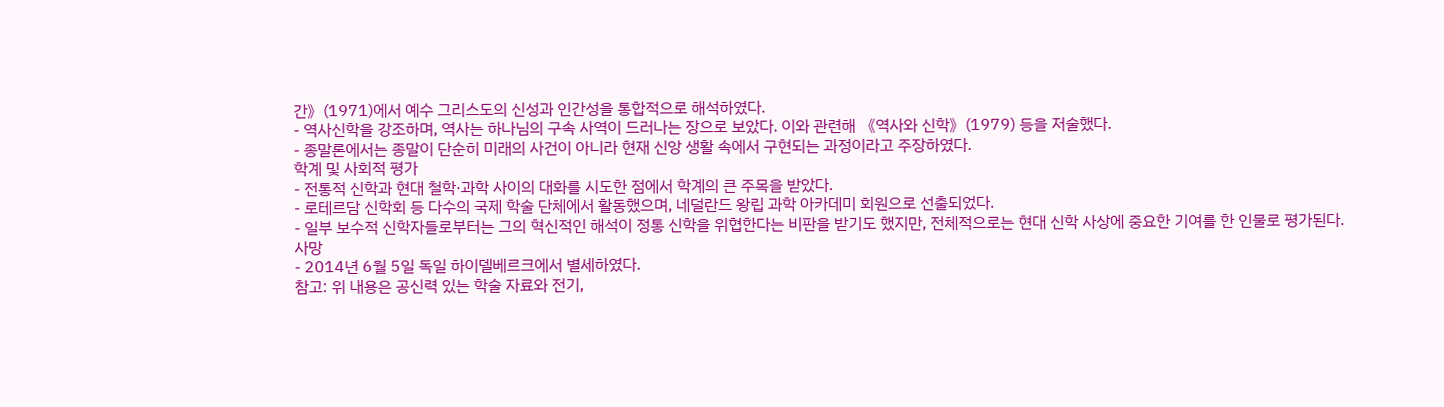간》(1971)에서 예수 그리스도의 신성과 인간성을 통합적으로 해석하였다.
- 역사신학을 강조하며, 역사는 하나님의 구속 사역이 드러나는 장으로 보았다. 이와 관련해 《역사와 신학》(1979) 등을 저술했다.
- 종말론에서는 종말이 단순히 미래의 사건이 아니라 현재 신앙 생활 속에서 구현되는 과정이라고 주장하였다.
학계 및 사회적 평가
- 전통적 신학과 현대 철학·과학 사이의 대화를 시도한 점에서 학계의 큰 주목을 받았다.
- 로테르담 신학회 등 다수의 국제 학술 단체에서 활동했으며, 네덜란드 왕립 과학 아카데미 회원으로 선출되었다.
- 일부 보수적 신학자들로부터는 그의 혁신적인 해석이 정통 신학을 위협한다는 비판을 받기도 했지만, 전체적으로는 현대 신학 사상에 중요한 기여를 한 인물로 평가된다.
사망
- 2014년 6월 5일 독일 하이델베르크에서 별세하였다.
참고: 위 내용은 공신력 있는 학술 자료와 전기,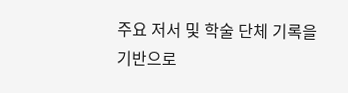주요 저서 및 학술 단체 기록을 기반으로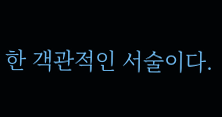한 객관적인 서술이다.